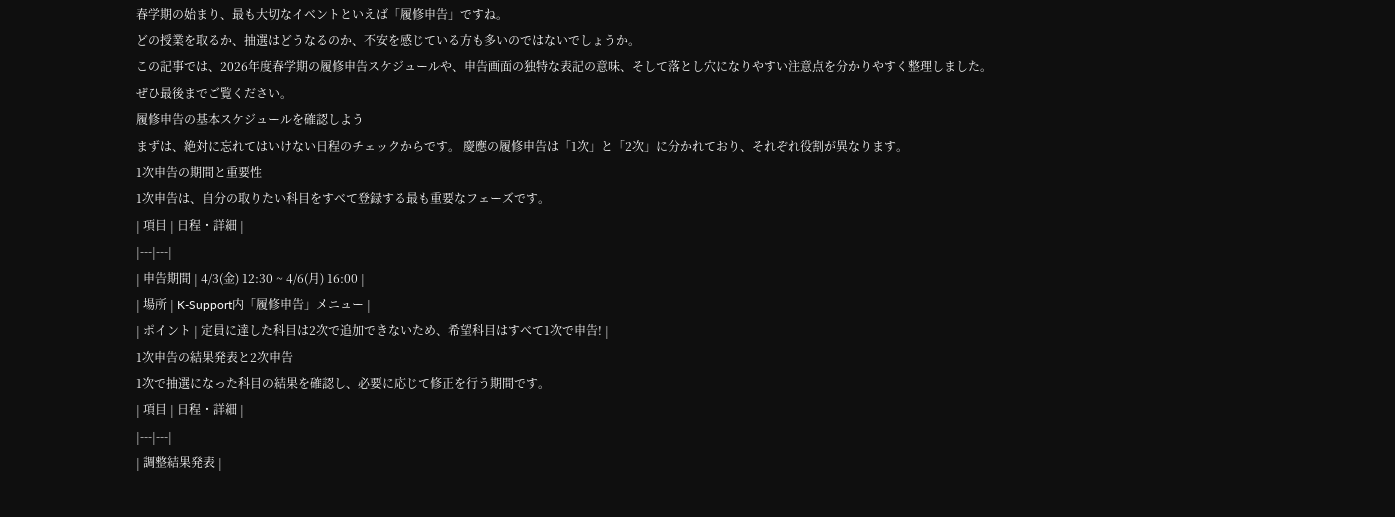春学期の始まり、最も大切なイベントといえば「履修申告」ですね。
どの授業を取るか、抽選はどうなるのか、不安を感じている方も多いのではないでしょうか。
この記事では、2026年度春学期の履修申告スケジュールや、申告画面の独特な表記の意味、そして落とし穴になりやすい注意点を分かりやすく整理しました。
ぜひ最後までご覧ください。
履修申告の基本スケジュールを確認しよう
まずは、絶対に忘れてはいけない日程のチェックからです。 慶應の履修申告は「1次」と「2次」に分かれており、それぞれ役割が異なります。
1次申告の期間と重要性
1次申告は、自分の取りたい科目をすべて登録する最も重要なフェーズです。
| 項目 | 日程・詳細 |
|---|---|
| 申告期間 | 4/3(金) 12:30 ~ 4/6(月) 16:00 |
| 場所 | K-Support内「履修申告」メニュー |
| ポイント | 定員に達した科目は2次で追加できないため、希望科目はすべて1次で申告! |
1次申告の結果発表と2次申告
1次で抽選になった科目の結果を確認し、必要に応じて修正を行う期間です。
| 項目 | 日程・詳細 |
|---|---|
| 調整結果発表 |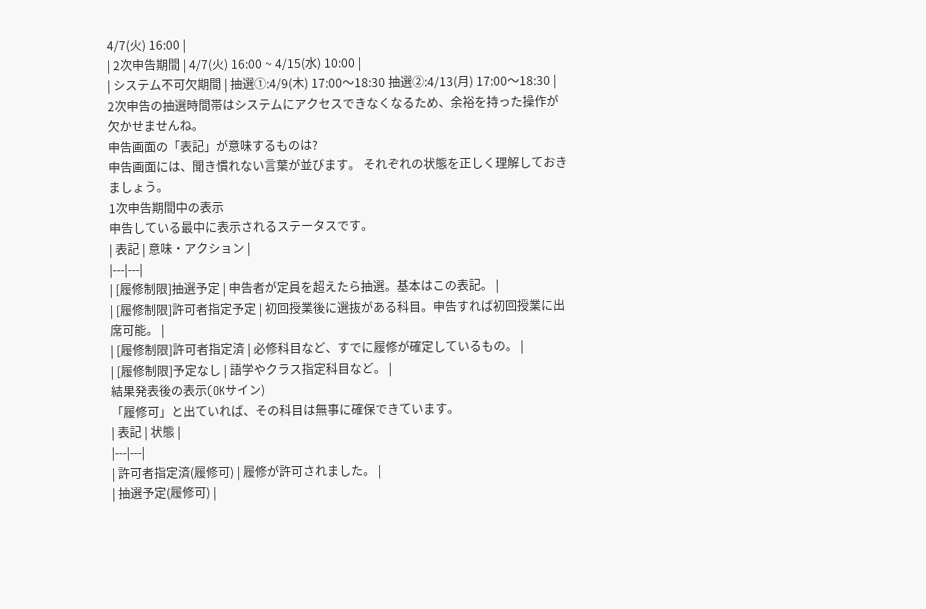4/7(火) 16:00 |
| 2次申告期間 | 4/7(火) 16:00 ~ 4/15(水) 10:00 |
| システム不可欠期間 | 抽選①:4/9(木) 17:00〜18:30 抽選②:4/13(月) 17:00〜18:30 |
2次申告の抽選時間帯はシステムにアクセスできなくなるため、余裕を持った操作が欠かせませんね。
申告画面の「表記」が意味するものは?
申告画面には、聞き慣れない言葉が並びます。 それぞれの状態を正しく理解しておきましょう。
1次申告期間中の表示
申告している最中に表示されるステータスです。
| 表記 | 意味・アクション |
|---|---|
| [履修制限]抽選予定 | 申告者が定員を超えたら抽選。基本はこの表記。 |
| [履修制限]許可者指定予定 | 初回授業後に選抜がある科目。申告すれば初回授業に出席可能。 |
| [履修制限]許可者指定済 | 必修科目など、すでに履修が確定しているもの。 |
| [履修制限]予定なし | 語学やクラス指定科目など。 |
結果発表後の表示(OKサイン)
「履修可」と出ていれば、その科目は無事に確保できています。
| 表記 | 状態 |
|---|---|
| 許可者指定済(履修可) | 履修が許可されました。 |
| 抽選予定(履修可) |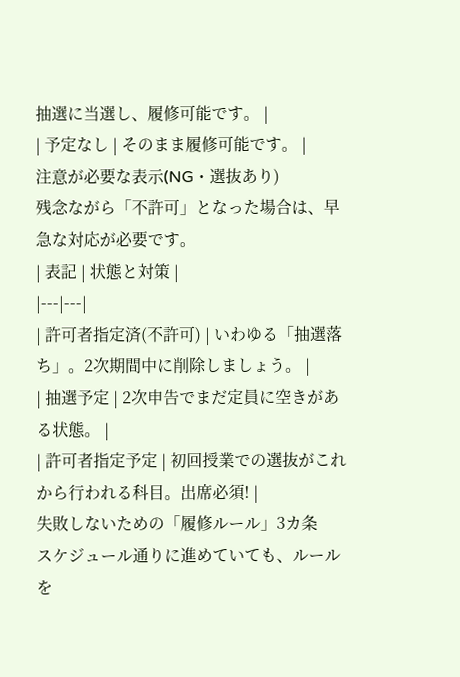抽選に当選し、履修可能です。 |
| 予定なし | そのまま履修可能です。 |
注意が必要な表示(NG・選抜あり)
残念ながら「不許可」となった場合は、早急な対応が必要です。
| 表記 | 状態と対策 |
|---|---|
| 許可者指定済(不許可) | いわゆる「抽選落ち」。2次期間中に削除しましょう。 |
| 抽選予定 | 2次申告でまだ定員に空きがある状態。 |
| 許可者指定予定 | 初回授業での選抜がこれから行われる科目。出席必須! |
失敗しないための「履修ルール」3カ条
スケジュール通りに進めていても、ルールを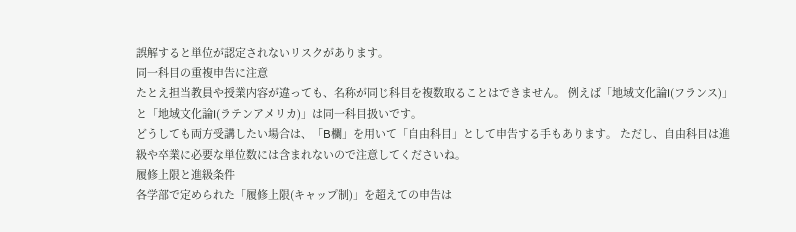誤解すると単位が認定されないリスクがあります。
同一科目の重複申告に注意
たとえ担当教員や授業内容が違っても、名称が同じ科目を複数取ることはできません。 例えば「地域文化論I(フランス)」と「地域文化論I(ラテンアメリカ)」は同一科目扱いです。
どうしても両方受講したい場合は、「B欄」を用いて「自由科目」として申告する手もあります。 ただし、自由科目は進級や卒業に必要な単位数には含まれないので注意してくださいね。
履修上限と進級条件
各学部で定められた「履修上限(キャップ制)」を超えての申告は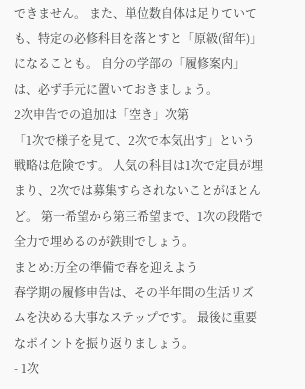できません。 また、単位数自体は足りていても、特定の必修科目を落とすと「原級(留年)」になることも。 自分の学部の「履修案内」は、必ず手元に置いておきましょう。
2次申告での追加は「空き」次第
「1次で様子を見て、2次で本気出す」という戦略は危険です。 人気の科目は1次で定員が埋まり、2次では募集すらされないことがほとんど。 第一希望から第三希望まで、1次の段階で全力で埋めるのが鉄則でしょう。
まとめ:万全の準備で春を迎えよう
春学期の履修申告は、その半年間の生活リズムを決める大事なステップです。 最後に重要なポイントを振り返りましょう。
- 1次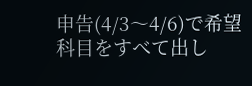申告(4/3〜4/6)で希望科目をすべて出し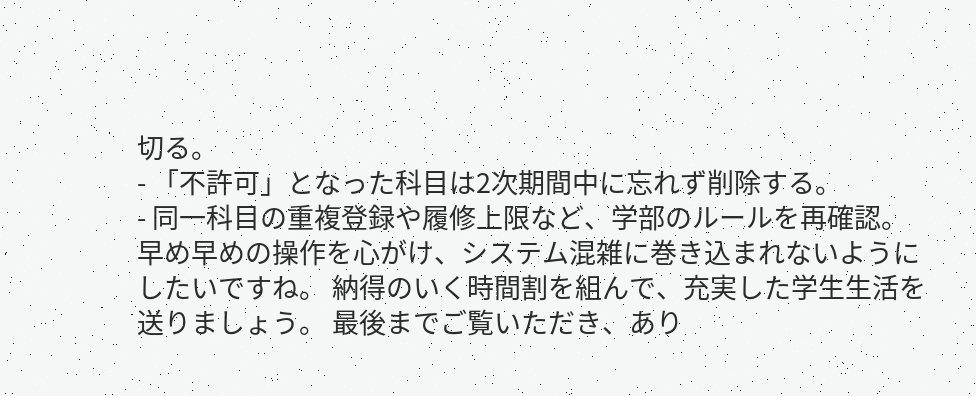切る。
- 「不許可」となった科目は2次期間中に忘れず削除する。
- 同一科目の重複登録や履修上限など、学部のルールを再確認。
早め早めの操作を心がけ、システム混雑に巻き込まれないようにしたいですね。 納得のいく時間割を組んで、充実した学生生活を送りましょう。 最後までご覧いただき、あり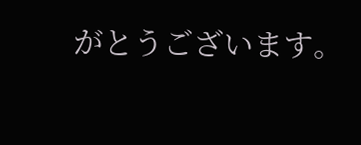がとうございます。